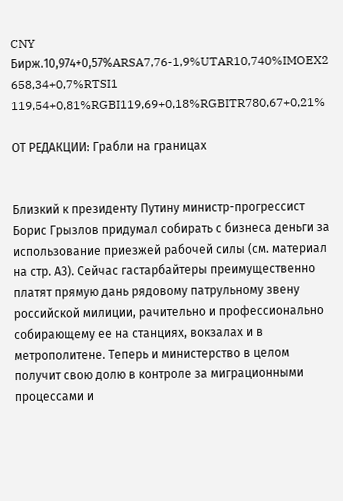CNY Бирж.10,974+0,57%ARSA7,76-1,9%UTAR10,740%IMOEX2 658,34+0,7%RTSI1 119,54+0,81%RGBI119,69+0,18%RGBITR780,67+0,21%

ОТ РЕДАКЦИИ: Грабли на границах


Близкий к президенту Путину министр-прогрессист Борис Грызлов придумал собирать с бизнеса деньги за использование приезжей рабочей силы (см. материал на стр. А3). Сейчас гастарбайтеры преимущественно платят прямую дань рядовому патрульному звену российской милиции, рачительно и профессионально собирающему ее на станциях, вокзалах и в метрополитене. Теперь и министерство в целом получит свою долю в контроле за миграционными процессами и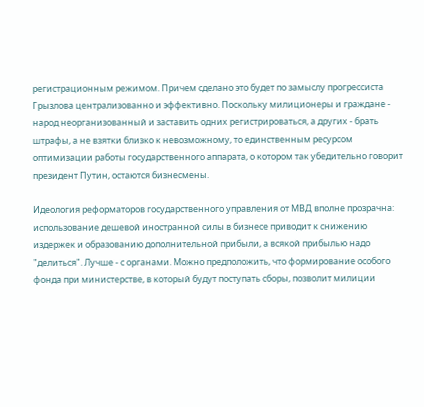регистрационным режимом. Причем сделано это будет по замыслу прогрессиста Грызлова централизованно и эффективно. Поскольку милиционеры и граждане - народ неорганизованный и заставить одних регистрироваться, а других - брать штрафы, а не взятки близко к невозможному, то единственным ресурсом оптимизации работы государственного аппарата, о котором так убедительно говорит президент Путин, остаются бизнесмены.

Идеология реформаторов государственного управления от МВД вполне прозрачна: использование дешевой иностранной силы в бизнесе приводит к снижению издержек и образованию дополнительной прибыли, а всякой прибылью надо "делиться". Лучше - с органами. Можно предположить, что формирование особого фонда при министерстве, в который будут поступать сборы, позволит милиции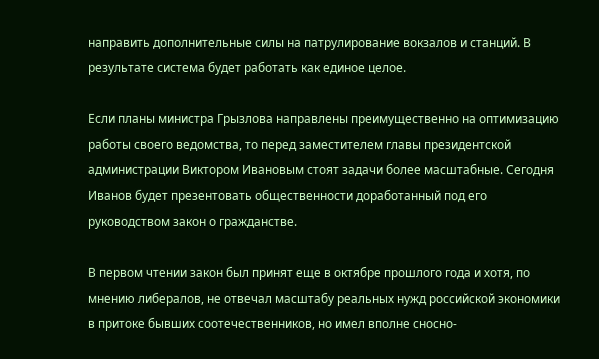направить дополнительные силы на патрулирование вокзалов и станций. В результате система будет работать как единое целое.

Если планы министра Грызлова направлены преимущественно на оптимизацию работы своего ведомства, то перед заместителем главы президентской администрации Виктором Ивановым стоят задачи более масштабные. Сегодня Иванов будет презентовать общественности доработанный под его руководством закон о гражданстве.

В первом чтении закон был принят еще в октябре прошлого года и хотя, по мнению либералов, не отвечал масштабу реальных нужд российской экономики в притоке бывших соотечественников, но имел вполне сносно-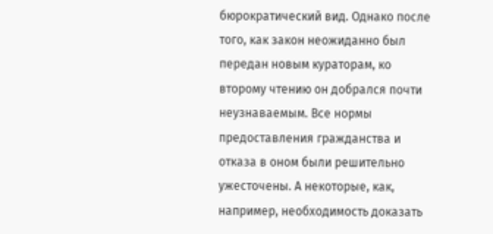бюрократический вид. Однако после того, как закон неожиданно был передан новым кураторам, ко второму чтению он добрался почти неузнаваемым. Все нормы предоставления гражданства и отказа в оном были решительно ужесточены. А некоторые, как, например, необходимость доказать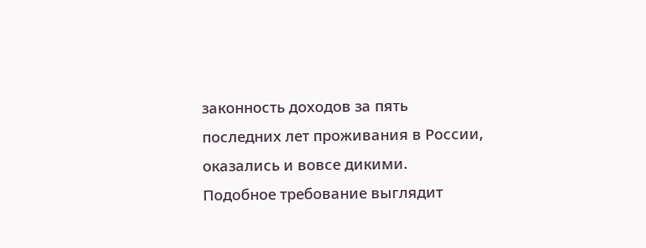законность доходов за пять последних лет проживания в России, оказались и вовсе дикими. Подобное требование выглядит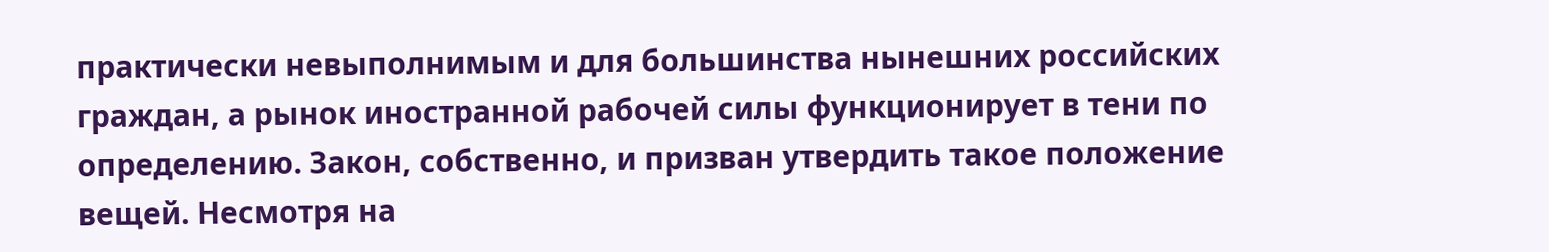практически невыполнимым и для большинства нынешних российских граждан, а рынок иностранной рабочей силы функционирует в тени по определению. Закон, собственно, и призван утвердить такое положение вещей. Несмотря на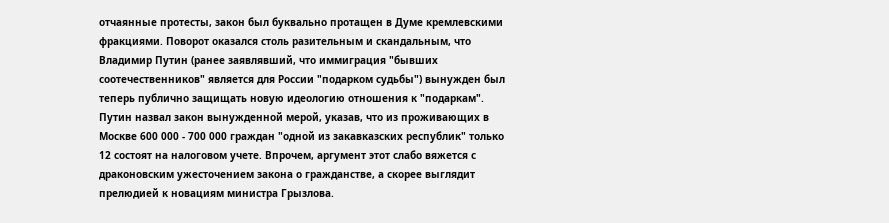отчаянные протесты, закон был буквально протащен в Думе кремлевскими фракциями. Поворот оказался столь разительным и скандальным, что Владимир Путин (ранее заявлявший, что иммиграция "бывших соотечественников" является для России "подарком судьбы") вынужден был теперь публично защищать новую идеологию отношения к "подаркам". Путин назвал закон вынужденной мерой, указав, что из проживающих в Москве 600 000 - 700 000 граждан "одной из закавказских республик" только 12 состоят на налоговом учете. Впрочем, аргумент этот слабо вяжется с драконовским ужесточением закона о гражданстве, а скорее выглядит прелюдией к новациям министра Грызлова.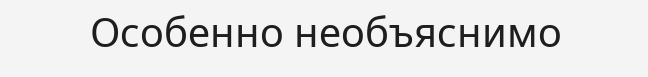Особенно необъяснимо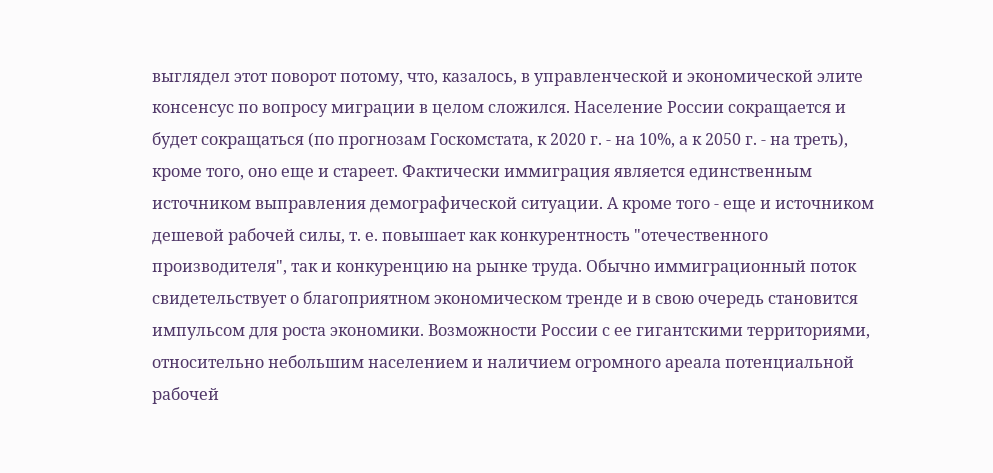выглядел этот поворот потому, что, казалось, в управленческой и экономической элите консенсус по вопросу миграции в целом сложился. Население России сокращается и будет сокращаться (по прогнозам Госкомстата, к 2020 г. - на 10%, а к 2050 г. - на треть), кроме того, оно еще и стареет. Фактически иммиграция является единственным источником выправления демографической ситуации. А кроме того - еще и источником дешевой рабочей силы, т. е. повышает как конкурентность "отечественного производителя", так и конкуренцию на рынке труда. Обычно иммиграционный поток свидетельствует о благоприятном экономическом тренде и в свою очередь становится импульсом для роста экономики. Возможности России с ее гигантскими территориями, относительно небольшим населением и наличием огромного ареала потенциальной рабочей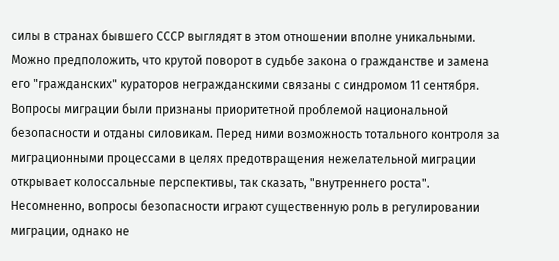силы в странах бывшего СССР выглядят в этом отношении вполне уникальными. Можно предположить, что крутой поворот в судьбе закона о гражданстве и замена его "гражданских" кураторов негражданскими связаны с синдромом 11 сентября. Вопросы миграции были признаны приоритетной проблемой национальной безопасности и отданы силовикам. Перед ними возможность тотального контроля за миграционными процессами в целях предотвращения нежелательной миграции открывает колоссальные перспективы, так сказать, "внутреннего роста". Несомненно, вопросы безопасности играют существенную роль в регулировании миграции, однако не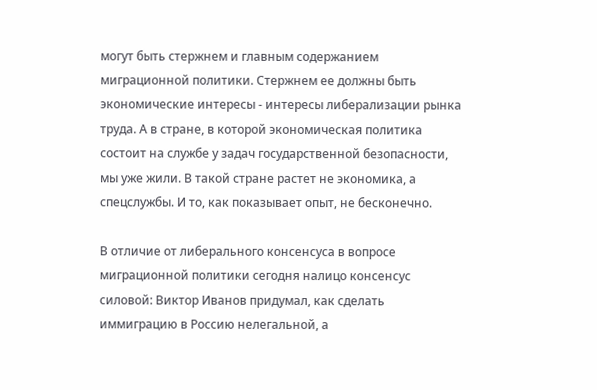могут быть стержнем и главным содержанием миграционной политики. Стержнем ее должны быть экономические интересы - интересы либерализации рынка труда. А в стране, в которой экономическая политика состоит на службе у задач государственной безопасности, мы уже жили. В такой стране растет не экономика, а спецслужбы. И то, как показывает опыт, не бесконечно.

В отличие от либерального консенсуса в вопросе миграционной политики сегодня налицо консенсус силовой: Виктор Иванов придумал, как сделать иммиграцию в Россию нелегальной, а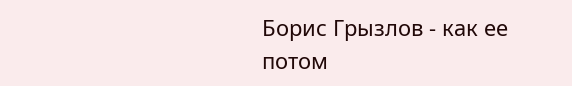Борис Грызлов - как ее потом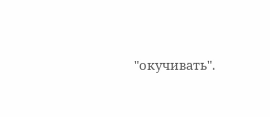"окучивать".